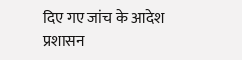दिए गए जांच के आदेश
प्रशासन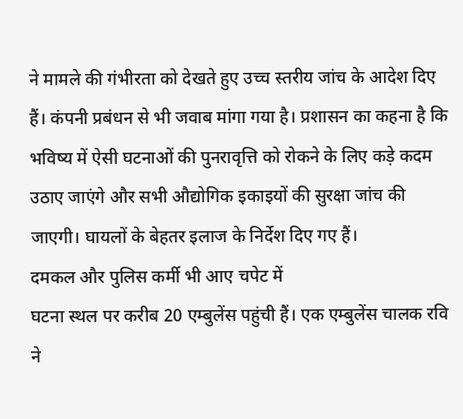ने मामले की गंभीरता को देखते हुए उच्च स्तरीय जांच के आदेश दिए हैं। कंपनी प्रबंधन से भी जवाब मांगा गया है। प्रशासन का कहना है कि भविष्य में ऐसी घटनाओं की पुनरावृत्ति को रोकने के लिए कड़े कदम उठाए जाएंगे और सभी औद्योगिक इकाइयों की सुरक्षा जांच की जाएगी। घायलों के बेहतर इलाज के निर्देश दिए गए हैं।
दमकल और पुलिस कर्मी भी आए चपेट में
घटना स्थल पर करीब 20 एम्बुलेंस पहुंची हैं। एक एम्बुलेंस चालक रवि ने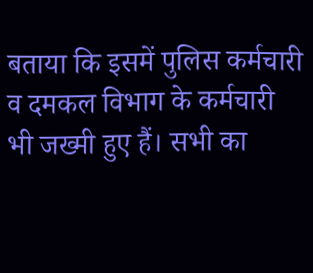बताया कि इसमें पुलिस कर्मचारी व दमकल विभाग के कर्मचारी भी जख्मी हुए हैं। सभी का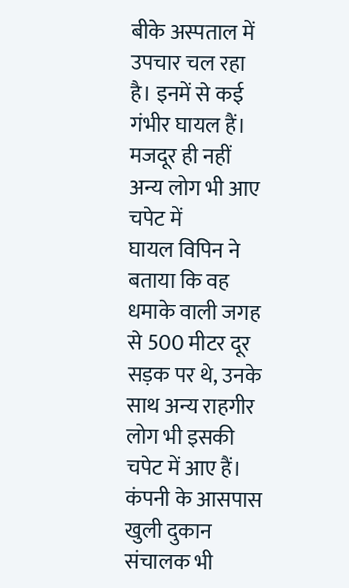बीके अस्पताल में उपचार चल रहा है। इनमें से कई गंभीर घायल हैं।
मजदूर ही नहीं अन्य लोग भी आए चपेट में
घायल विपिन ने बताया कि वह धमाके वाली जगह से 500 मीटर दूर सड़क पर थे, उनके साथ अन्य राहगीर लोग भी इसकी चपेट में आए हैं। कंपनी के आसपास खुली दुकान संचालक भी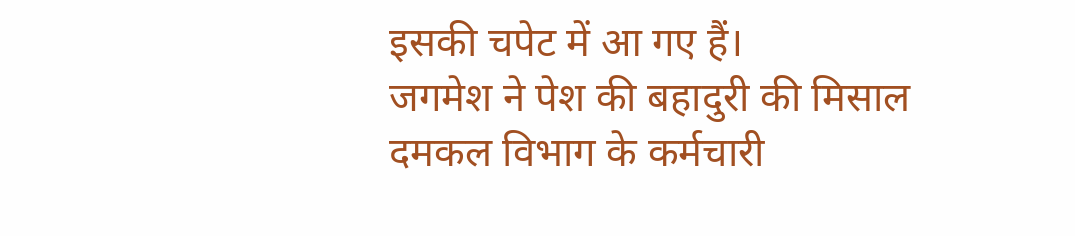इसकी चपेट में आ गए हैं।
जगमेश ने पेश की बहादुरी की मिसाल
दमकल विभाग के कर्मचारी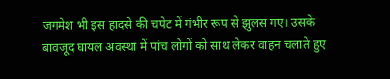जगमेश भी इस हादसे की चपेट में गंभीर रूप से झुलस गए। उसके बावजूद घायल अवस्था में पांच लोगों को साथ लेकर वाहन चलाते हुए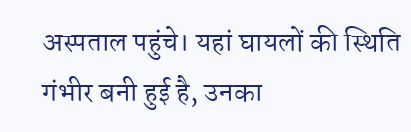अस्पताल पहुंचे। यहां घायलों की स्थिति गंभीर बनी हुई है, उनका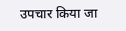उपचार किया जा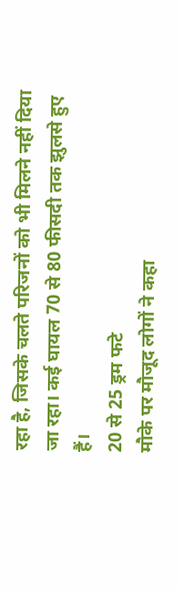रहा है, जिसके चलते परिजनों को भी मिलने नहीं दिया जा रहा। कई घायल 70 से 80 फीसदी तक झुलसे हुए हैं।
20 से 25 ड्रम फटे
मौके पर मौजूद लोगों ने कहा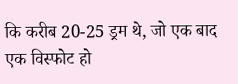कि करीब 20-25 ड्रम थे, जो एक बाद एक विस्फोट हो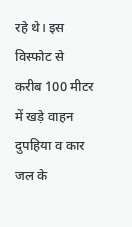रहे थे। इस विस्फोट से करीब 100 मीटर में खड़े वाहन दुपहिया व कार जल के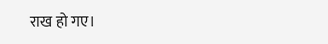राख हो गए।